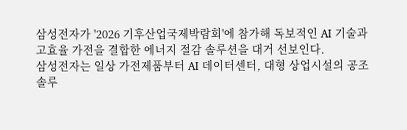삼성전자가 '2026 기후산업국제박람회'에 참가해 독보적인 AI 기술과 고효율 가전을 결합한 에너지 절감 솔루션을 대거 선보인다.
삼성전자는 일상 가전제품부터 AI 데이터센터, 대형 상업시설의 공조 솔루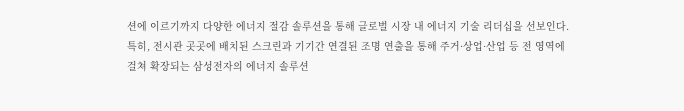션에 이르기까지 다양한 에너지 절감 솔루션을 통해 글로벌 시장 내 에너지 기술 리더십을 선보인다.
특히, 전시관 곳곳에 배치된 스크린과 기기간 연결된 조명 연출을 통해 주거·상업·산업 등 전 영역에 걸쳐 확장되는 삼성전자의 에너지 솔루션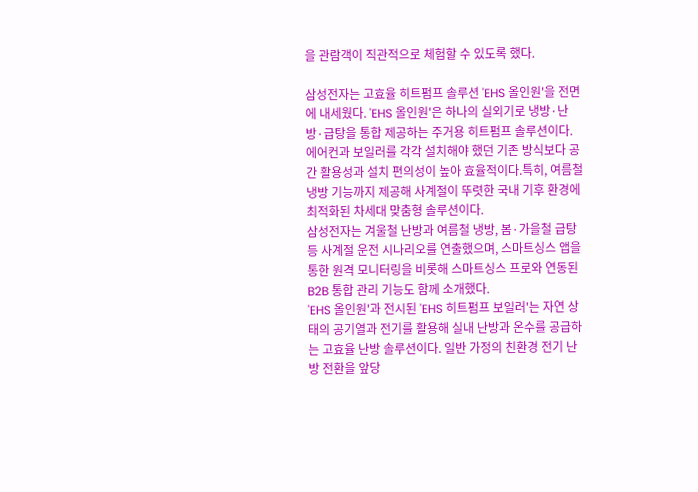을 관람객이 직관적으로 체험할 수 있도록 했다.

삼성전자는 고효율 히트펌프 솔루션 'EHS 올인원'을 전면에 내세웠다. 'EHS 올인원'은 하나의 실외기로 냉방·난방·급탕을 통합 제공하는 주거용 히트펌프 솔루션이다.
에어컨과 보일러를 각각 설치해야 했던 기존 방식보다 공간 활용성과 설치 편의성이 높아 효율적이다.특히, 여름철 냉방 기능까지 제공해 사계절이 뚜렷한 국내 기후 환경에 최적화된 차세대 맞춤형 솔루션이다.
삼성전자는 겨울철 난방과 여름철 냉방, 봄·가을철 급탕 등 사계절 운전 시나리오를 연출했으며, 스마트싱스 앱을 통한 원격 모니터링을 비롯해 스마트싱스 프로와 연동된 B2B 통합 관리 기능도 함께 소개했다.
'EHS 올인원'과 전시된 'EHS 히트펌프 보일러'는 자연 상태의 공기열과 전기를 활용해 실내 난방과 온수를 공급하는 고효율 난방 솔루션이다. 일반 가정의 친환경 전기 난방 전환을 앞당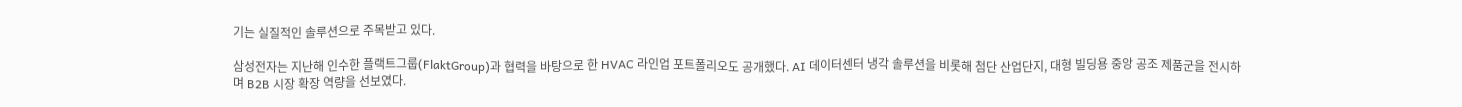기는 실질적인 솔루션으로 주목받고 있다.

삼성전자는 지난해 인수한 플랙트그룹(FlaktGroup)과 협력을 바탕으로 한 HVAC 라인업 포트폴리오도 공개했다. AI 데이터센터 냉각 솔루션을 비롯해 첨단 산업단지, 대형 빌딩용 중앙 공조 제품군을 전시하며 B2B 시장 확장 역량을 선보였다.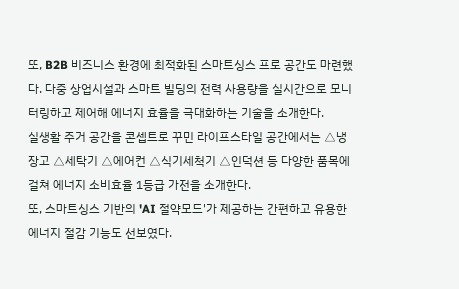또, B2B 비즈니스 환경에 최적화된 스마트싱스 프로 공간도 마련했다. 다중 상업시설과 스마트 빌딩의 전력 사용량을 실시간으로 모니터링하고 제어해 에너지 효율을 극대화하는 기술을 소개한다.
실생활 주거 공간을 콘셉트로 꾸민 라이프스타일 공간에서는 △냉장고 △세탁기 △에어컨 △식기세척기 △인덕션 등 다양한 품목에 걸쳐 에너지 소비효율 1등급 가전을 소개한다.
또, 스마트싱스 기반의 'AI 절약모드'가 제공하는 간편하고 유용한 에너지 절감 기능도 선보였다.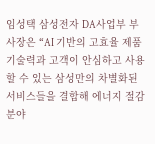임성택 삼성전자 DA사업부 부사장은 “AI 기반의 고효율 제품 기술력과 고객이 안심하고 사용할 수 있는 삼성만의 차별화된 서비스들을 결합해 에너지 절감 분야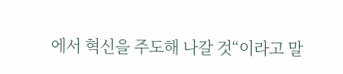에서 혁신을 주도해 나갈 것“이라고 말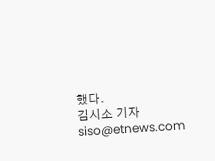했다.
김시소 기자 siso@etnews.com